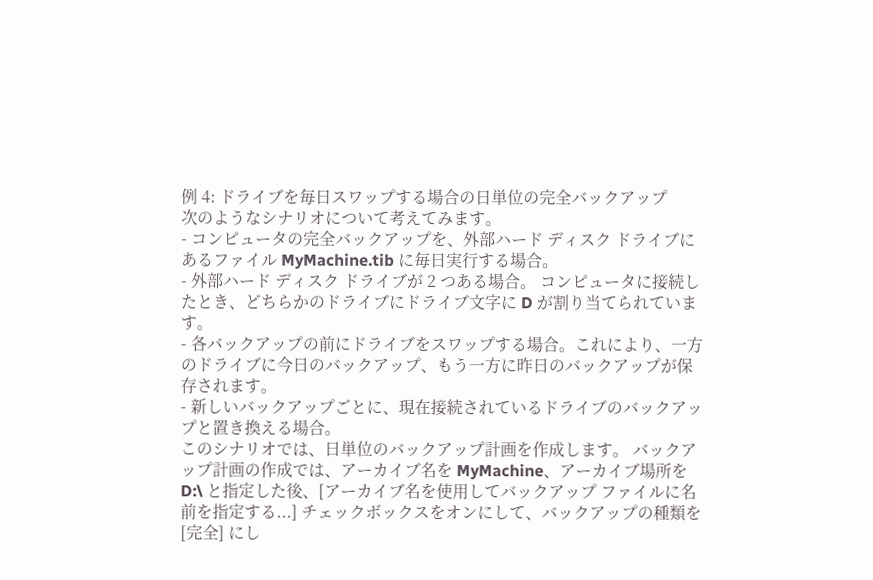例 4: ドライブを毎日スワップする場合の日単位の完全バックアップ
次のようなシナリオについて考えてみます。
- コンピュータの完全バックアップを、外部ハード ディスク ドライブにあるファイル MyMachine.tib に毎日実行する場合。
- 外部ハード ディスク ドライブが 2 つある場合。 コンピュータに接続したとき、どちらかのドライブにドライブ文字に D が割り当てられています。
- 各バックアップの前にドライブをスワップする場合。これにより、一方のドライブに今日のバックアップ、もう一方に昨日のバックアップが保存されます。
- 新しいバックアップごとに、現在接続されているドライブのバックアップと置き換える場合。
このシナリオでは、日単位のバックアップ計画を作成します。 バックアップ計画の作成では、アーカイブ名を MyMachine、アーカイブ場所を D:\ と指定した後、[アーカイブ名を使用してバックアップ ファイルに名前を指定する...] チェックボックスをオンにして、バックアップの種類を [完全] にし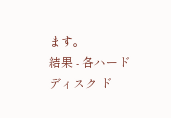ます。
結果 - 各ハード ディスク ド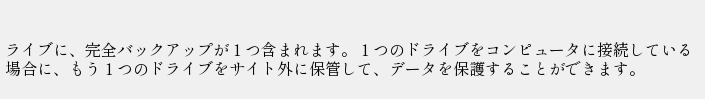ライブに、完全バックアップが 1 つ含まれます。 1 つのドライブをコンピュータに接続している場合に、もう 1 つのドライブをサイト外に保管して、データを保護することができます。